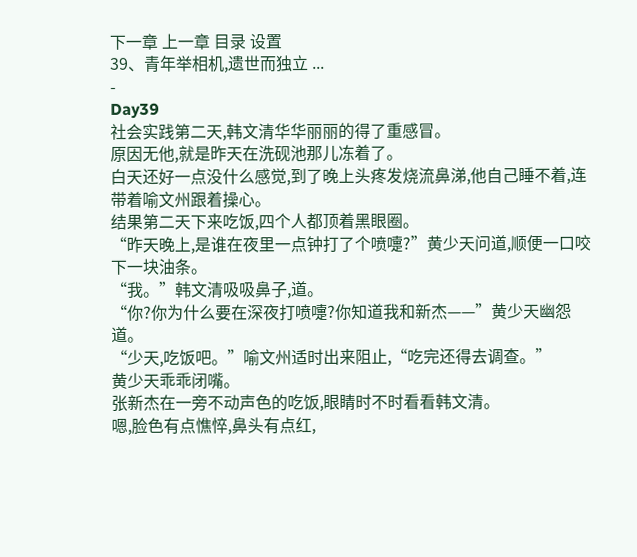下一章 上一章 目录 设置
39、青年举相机,遗世而独立 ...
-
Day39
社会实践第二天,韩文清华华丽丽的得了重感冒。
原因无他,就是昨天在洗砚池那儿冻着了。
白天还好一点没什么感觉,到了晚上头疼发烧流鼻涕,他自己睡不着,连带着喻文州跟着操心。
结果第二天下来吃饭,四个人都顶着黑眼圈。
“昨天晚上,是谁在夜里一点钟打了个喷嚏?”黄少天问道,顺便一口咬下一块油条。
“我。”韩文清吸吸鼻子,道。
“你?你为什么要在深夜打喷嚏?你知道我和新杰——”黄少天幽怨道。
“少天,吃饭吧。”喻文州适时出来阻止,“吃完还得去调查。”
黄少天乖乖闭嘴。
张新杰在一旁不动声色的吃饭,眼睛时不时看看韩文清。
嗯,脸色有点憔悴,鼻头有点红,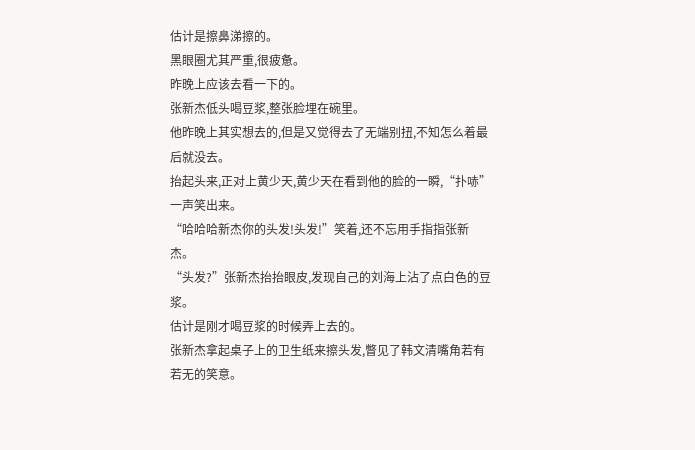估计是擦鼻涕擦的。
黑眼圈尤其严重,很疲惫。
昨晚上应该去看一下的。
张新杰低头喝豆浆,整张脸埋在碗里。
他昨晚上其实想去的,但是又觉得去了无端别扭,不知怎么着最后就没去。
抬起头来,正对上黄少天,黄少天在看到他的脸的一瞬,“扑哧”一声笑出来。
“哈哈哈新杰你的头发!头发!”笑着,还不忘用手指指张新杰。
“头发?”张新杰抬抬眼皮,发现自己的刘海上沾了点白色的豆浆。
估计是刚才喝豆浆的时候弄上去的。
张新杰拿起桌子上的卫生纸来擦头发,瞥见了韩文清嘴角若有若无的笑意。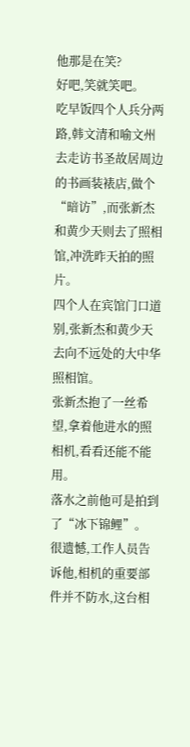他那是在笑?
好吧,笑就笑吧。
吃早饭四个人兵分两路,韩文清和喻文州去走访书圣故居周边的书画装裱店,做个“暗访”,而张新杰和黄少天则去了照相馆,冲洗昨天拍的照片。
四个人在宾馆门口道别,张新杰和黄少天去向不远处的大中华照相馆。
张新杰抱了一丝希望,拿着他进水的照相机,看看还能不能用。
落水之前他可是拍到了“冰下锦鲤”。
很遗憾,工作人员告诉他,相机的重要部件并不防水,这台相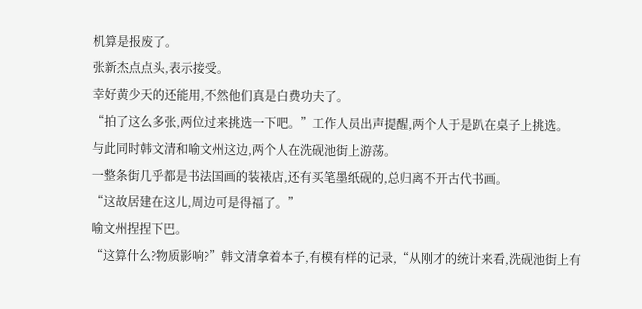机算是报废了。
张新杰点点头,表示接受。
幸好黄少天的还能用,不然他们真是白费功夫了。
“拍了这么多张,两位过来挑选一下吧。”工作人员出声提醒,两个人于是趴在桌子上挑选。
与此同时韩文清和喻文州这边,两个人在洗砚池街上游荡。
一整条街几乎都是书法国画的装裱店,还有买笔墨纸砚的,总归离不开古代书画。
“这故居建在这儿,周边可是得福了。”
喻文州捏捏下巴。
“这算什么?物质影响?”韩文清拿着本子,有模有样的记录,“从刚才的统计来看,洗砚池街上有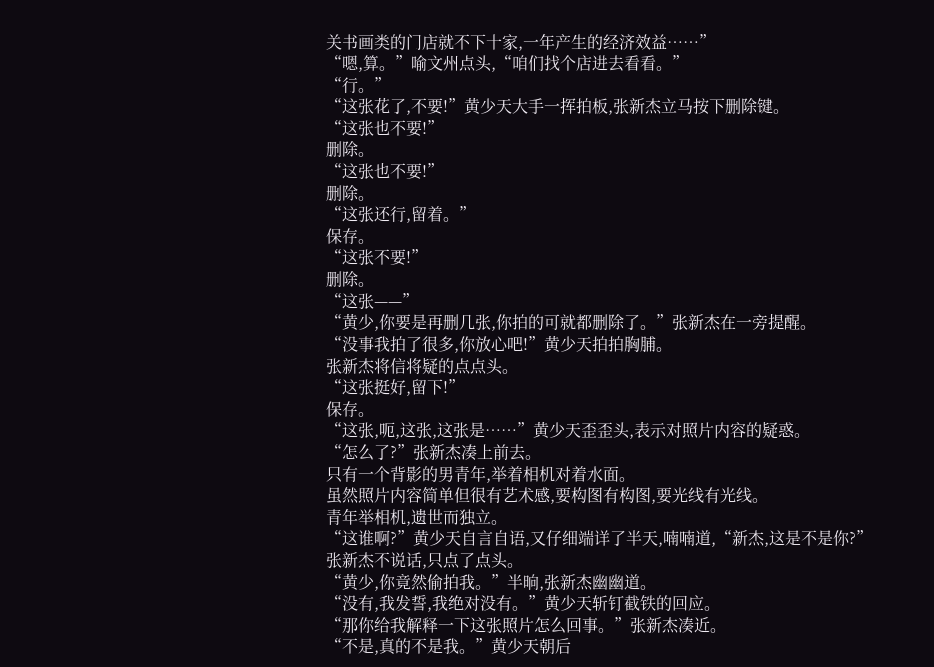关书画类的门店就不下十家,一年产生的经济效益……”
“嗯,算。”喻文州点头,“咱们找个店进去看看。”
“行。”
“这张花了,不要!”黄少天大手一挥拍板,张新杰立马按下删除键。
“这张也不要!”
删除。
“这张也不要!”
删除。
“这张还行,留着。”
保存。
“这张不要!”
删除。
“这张——”
“黄少,你要是再删几张,你拍的可就都删除了。”张新杰在一旁提醒。
“没事我拍了很多,你放心吧!”黄少天拍拍胸脯。
张新杰将信将疑的点点头。
“这张挺好,留下!”
保存。
“这张,呃,这张,这张是……”黄少天歪歪头,表示对照片内容的疑惑。
“怎么了?”张新杰凑上前去。
只有一个背影的男青年,举着相机对着水面。
虽然照片内容简单但很有艺术感,要构图有构图,要光线有光线。
青年举相机,遗世而独立。
“这谁啊?”黄少天自言自语,又仔细端详了半天,喃喃道,“新杰,这是不是你?”
张新杰不说话,只点了点头。
“黄少,你竟然偷拍我。”半晌,张新杰幽幽道。
“没有,我发誓,我绝对没有。”黄少天斩钉截铁的回应。
“那你给我解释一下这张照片怎么回事。”张新杰凑近。
“不是,真的不是我。”黄少天朝后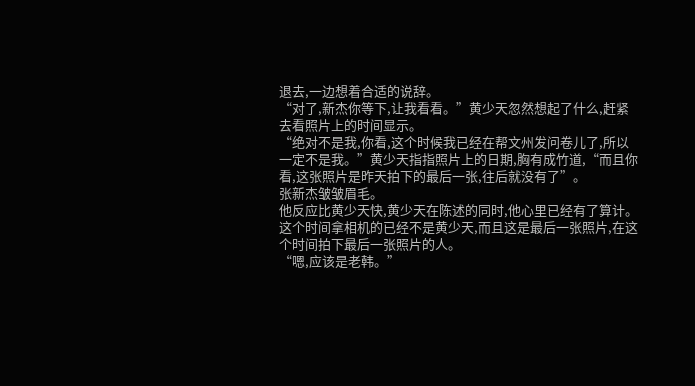退去,一边想着合适的说辞。
“对了,新杰你等下,让我看看。”黄少天忽然想起了什么,赶紧去看照片上的时间显示。
“绝对不是我,你看,这个时候我已经在帮文州发问卷儿了,所以一定不是我。”黄少天指指照片上的日期,胸有成竹道,“而且你看,这张照片是昨天拍下的最后一张,往后就没有了”。
张新杰皱皱眉毛。
他反应比黄少天快,黄少天在陈述的同时,他心里已经有了算计。
这个时间拿相机的已经不是黄少天,而且这是最后一张照片,在这个时间拍下最后一张照片的人。
“嗯,应该是老韩。”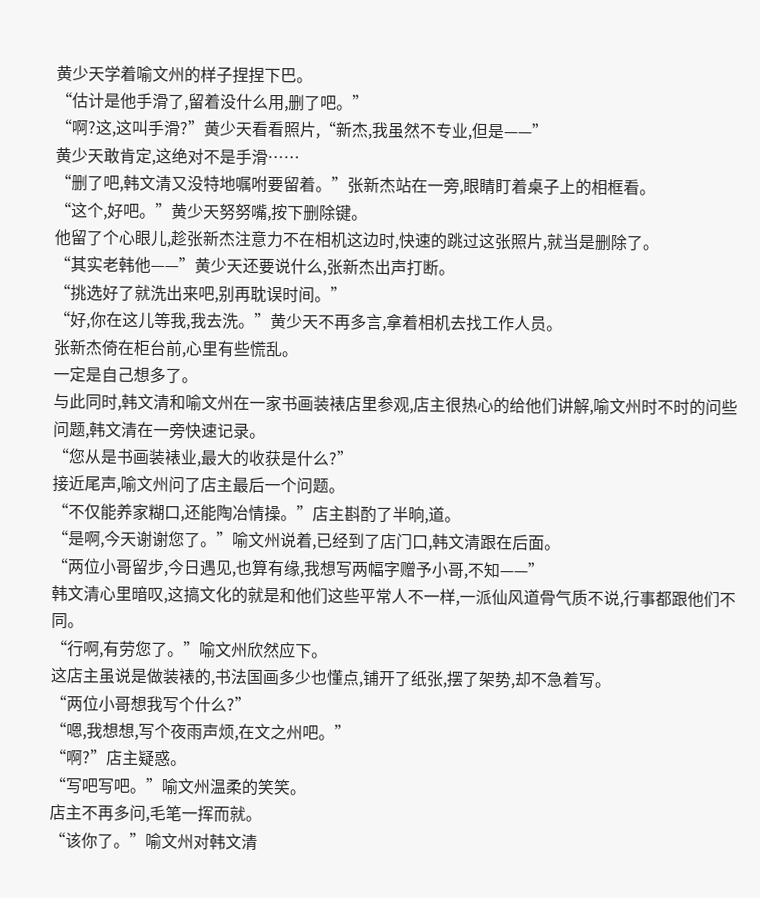黄少天学着喻文州的样子捏捏下巴。
“估计是他手滑了,留着没什么用,删了吧。”
“啊?这,这叫手滑?”黄少天看看照片,“新杰,我虽然不专业,但是——”
黄少天敢肯定,这绝对不是手滑……
“删了吧,韩文清又没特地嘱咐要留着。”张新杰站在一旁,眼睛盯着桌子上的相框看。
“这个,好吧。”黄少天努努嘴,按下删除键。
他留了个心眼儿,趁张新杰注意力不在相机这边时,快速的跳过这张照片,就当是删除了。
“其实老韩他——”黄少天还要说什么,张新杰出声打断。
“挑选好了就洗出来吧,别再耽误时间。”
“好,你在这儿等我,我去洗。”黄少天不再多言,拿着相机去找工作人员。
张新杰倚在柜台前,心里有些慌乱。
一定是自己想多了。
与此同时,韩文清和喻文州在一家书画装裱店里参观,店主很热心的给他们讲解,喻文州时不时的问些问题,韩文清在一旁快速记录。
“您从是书画装裱业,最大的收获是什么?”
接近尾声,喻文州问了店主最后一个问题。
“不仅能养家糊口,还能陶冶情操。”店主斟酌了半晌,道。
“是啊,今天谢谢您了。”喻文州说着,已经到了店门口,韩文清跟在后面。
“两位小哥留步,今日遇见,也算有缘,我想写两幅字赠予小哥,不知——”
韩文清心里暗叹,这搞文化的就是和他们这些平常人不一样,一派仙风道骨气质不说,行事都跟他们不同。
“行啊,有劳您了。”喻文州欣然应下。
这店主虽说是做装裱的,书法国画多少也懂点,铺开了纸张,摆了架势,却不急着写。
“两位小哥想我写个什么?”
“嗯,我想想,写个夜雨声烦,在文之州吧。”
“啊?”店主疑惑。
“写吧写吧。”喻文州温柔的笑笑。
店主不再多问,毛笔一挥而就。
“该你了。”喻文州对韩文清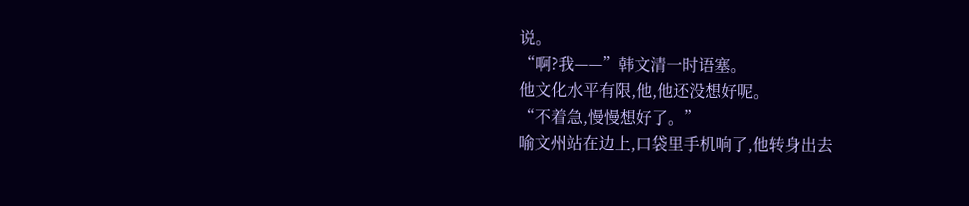说。
“啊?我——”韩文清一时语塞。
他文化水平有限,他,他还没想好呢。
“不着急,慢慢想好了。”
喻文州站在边上,口袋里手机响了,他转身出去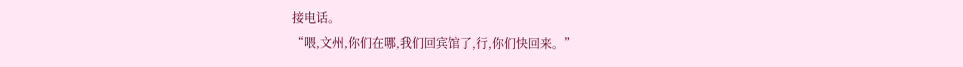接电话。
“喂,文州,你们在哪,我们回宾馆了,行,你们快回来。”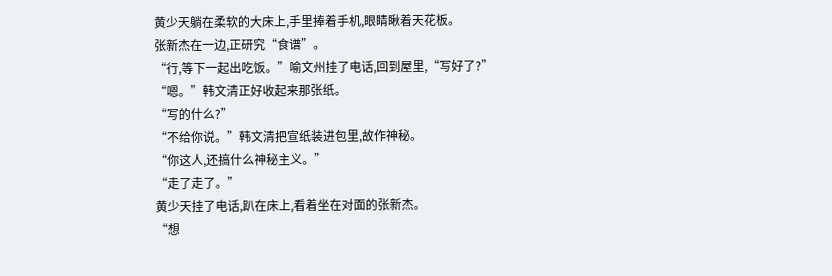黄少天躺在柔软的大床上,手里捧着手机,眼睛瞅着天花板。
张新杰在一边,正研究“食谱”。
“行,等下一起出吃饭。”喻文州挂了电话,回到屋里,“写好了?”
“嗯。”韩文清正好收起来那张纸。
“写的什么?”
“不给你说。”韩文清把宣纸装进包里,故作神秘。
“你这人,还搞什么神秘主义。”
“走了走了。”
黄少天挂了电话,趴在床上,看着坐在对面的张新杰。
“想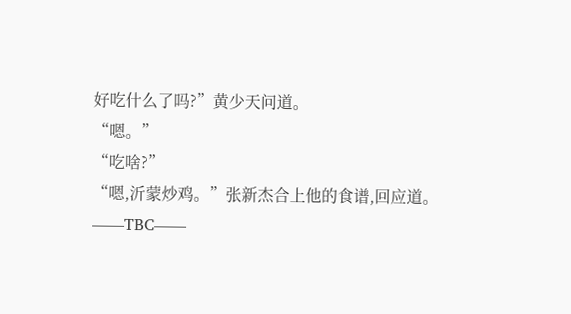好吃什么了吗?”黄少天问道。
“嗯。”
“吃啥?”
“嗯,沂蒙炒鸡。”张新杰合上他的食谱,回应道。
——TBC——